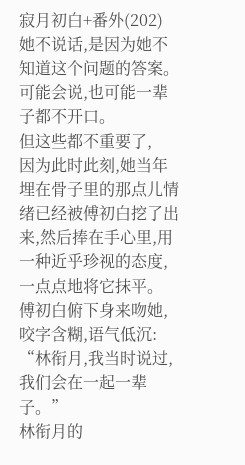寂月初白+番外(202)
她不说话,是因为她不知道这个问题的答案。
可能会说,也可能一辈子都不开口。
但这些都不重要了,
因为此时此刻,她当年埋在骨子里的那点儿情绪已经被傅初白挖了出来,然后捧在手心里,用一种近乎珍视的态度,一点点地将它抹平。
傅初白俯下身来吻她,咬字含糊,语气低沉:
“林衔月,我当时说过,我们会在一起一辈子。”
林衔月的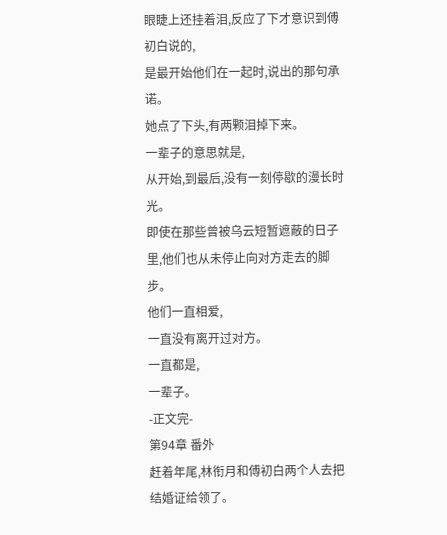眼睫上还挂着泪,反应了下才意识到傅初白说的,
是最开始他们在一起时,说出的那句承诺。
她点了下头,有两颗泪掉下来。
一辈子的意思就是,
从开始,到最后,没有一刻停歇的漫长时光。
即使在那些曾被乌云短暂遮蔽的日子里,他们也从未停止向对方走去的脚步。
他们一直相爱,
一直没有离开过对方。
一直都是,
一辈子。
-正文完-
第94章 番外
赶着年尾,林衔月和傅初白两个人去把结婚证给领了。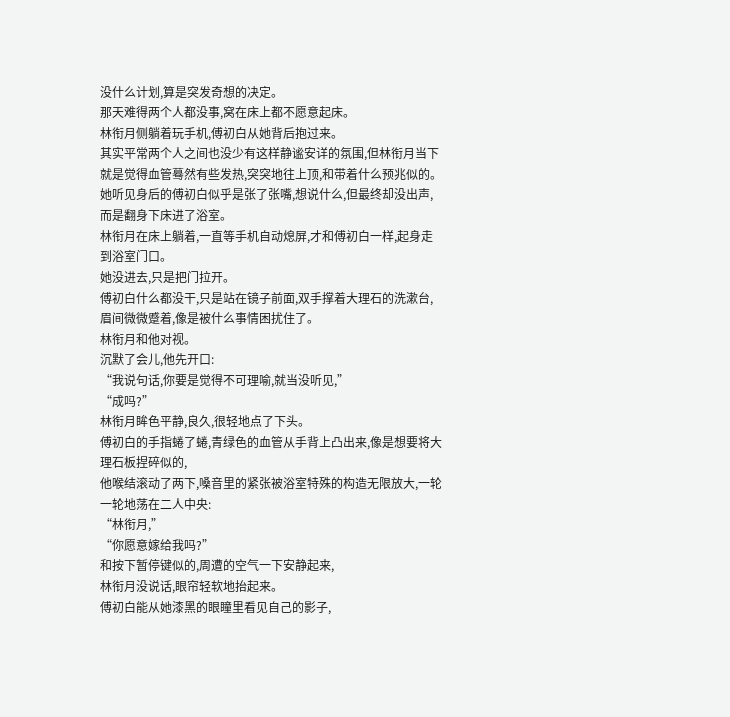没什么计划,算是突发奇想的决定。
那天难得两个人都没事,窝在床上都不愿意起床。
林衔月侧躺着玩手机,傅初白从她背后抱过来。
其实平常两个人之间也没少有这样静谧安详的氛围,但林衔月当下就是觉得血管蓦然有些发热,突突地往上顶,和带着什么预兆似的。
她听见身后的傅初白似乎是张了张嘴,想说什么,但最终却没出声,而是翻身下床进了浴室。
林衔月在床上躺着,一直等手机自动熄屏,才和傅初白一样,起身走到浴室门口。
她没进去,只是把门拉开。
傅初白什么都没干,只是站在镜子前面,双手撑着大理石的洗漱台,眉间微微蹙着,像是被什么事情困扰住了。
林衔月和他对视。
沉默了会儿,他先开口:
“我说句话,你要是觉得不可理喻,就当没听见,”
“成吗?”
林衔月眸色平静,良久,很轻地点了下头。
傅初白的手指蜷了蜷,青绿色的血管从手背上凸出来,像是想要将大理石板捏碎似的,
他喉结滚动了两下,嗓音里的紧张被浴室特殊的构造无限放大,一轮一轮地荡在二人中央:
“林衔月,”
“你愿意嫁给我吗?”
和按下暂停键似的,周遭的空气一下安静起来,
林衔月没说话,眼帘轻软地抬起来。
傅初白能从她漆黑的眼瞳里看见自己的影子,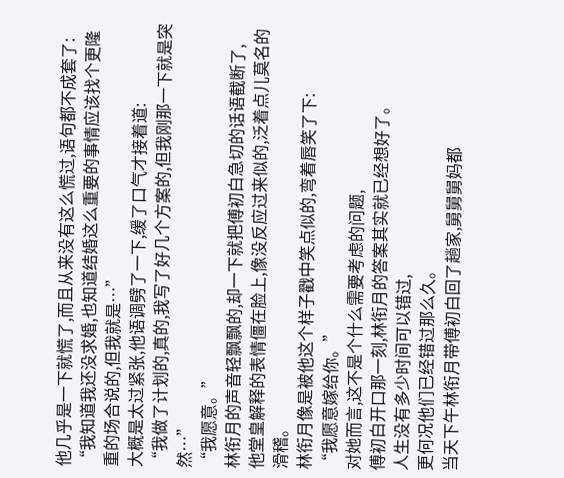他几乎是一下就慌了,而且从来没有这么慌过,语句都不成套了:
“我知道我还没求婚,也知道结婚这么重要的事情应该找个更隆重的场合说的,但我就是…”
大概是太过紧张,他语调劈了一下,缓了口气才接着道:
“我做了计划的,真的,我写了好几个方案的,但我刚那一下就是突然…”
“我愿意。”
林衔月的声音轻飘飘的,却一下就把傅初白急切的话语截断了,
他堂皇解释的表情僵在脸上,像没反应过来似的,泛着点儿莫名的滑稽。
林衔月像是被他这个样子戳中笑点似的,弯着唇笑了下:
“我愿意嫁给你。”
对她而言,这不是个什么需要考虑的问题,
傅初白开口那一刻,林衔月的答案其实就已经想好了。
人生没有多少时间可以错过,
更何况他们已经错过那么久。
当天下午林衔月带傅初白回了趟家,舅舅舅妈都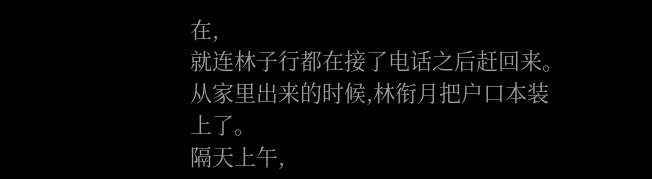在,
就连林子行都在接了电话之后赶回来。
从家里出来的时候,林衔月把户口本装上了。
隔天上午,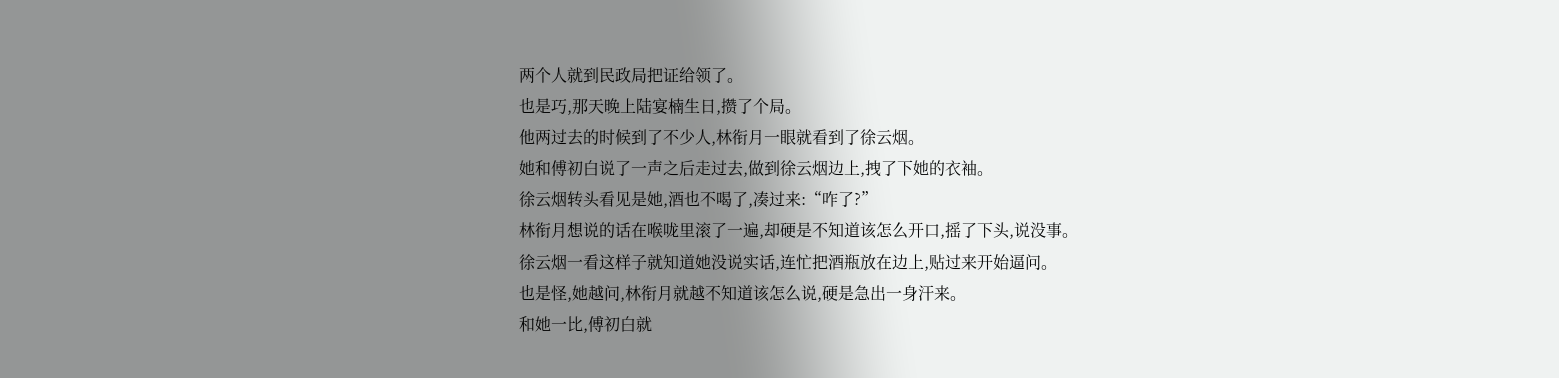两个人就到民政局把证给领了。
也是巧,那天晚上陆宴楠生日,攒了个局。
他两过去的时候到了不少人,林衔月一眼就看到了徐云烟。
她和傅初白说了一声之后走过去,做到徐云烟边上,拽了下她的衣袖。
徐云烟转头看见是她,酒也不喝了,凑过来:“咋了?”
林衔月想说的话在喉咙里滚了一遍,却硬是不知道该怎么开口,摇了下头,说没事。
徐云烟一看这样子就知道她没说实话,连忙把酒瓶放在边上,贴过来开始逼问。
也是怪,她越问,林衔月就越不知道该怎么说,硬是急出一身汗来。
和她一比,傅初白就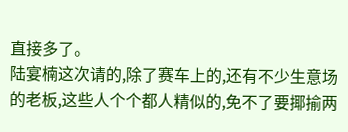直接多了。
陆宴楠这次请的,除了赛车上的,还有不少生意场的老板,这些人个个都人精似的,免不了要揶揄两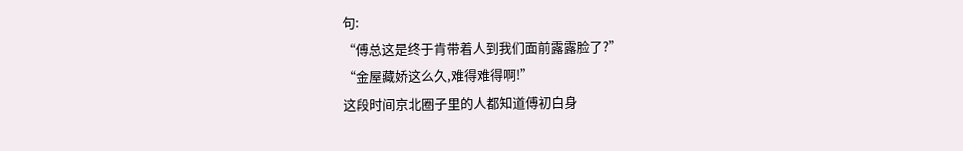句:
“傅总这是终于肯带着人到我们面前露露脸了?”
“金屋藏娇这么久,难得难得啊!”
这段时间京北圈子里的人都知道傅初白身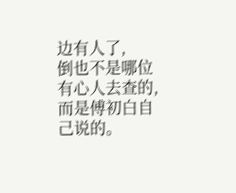边有人了,
倒也不是哪位有心人去查的,而是傅初白自己说的。